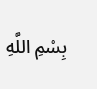بِسْمِ اللَّهِ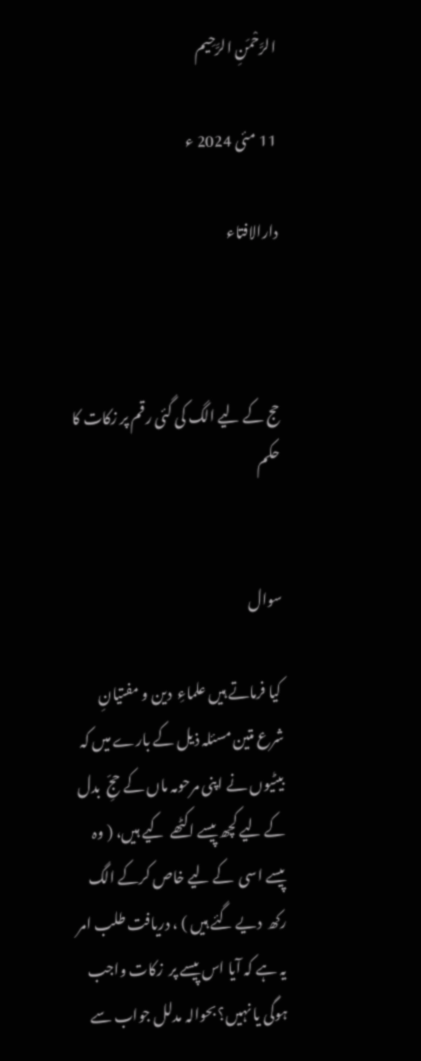الرَّحْمَنِ الرَّحِيم

11 مئی 2024 ء

دارالافتاء



حج کے لیے الگ کی گئی رقم پر زکات کا حکم


سوال

 کیا فرماتے ہیں علماءِ  دین و مفتیانِ  شرع متین مسئلہ ذیل کے بارے میں کہ بیٹیوں نے اپنی مرحومہ ماں کے حجِّ  بدل  کے لیے کچھ پیسے اکٹھے  کیے ہیں، ( وہ پیسے اسی  کے لیے خاص کرکے الگ رکھ  دیے گئے ہیں ) ، دریافت طلب امر یہ ہے کہ آیا اس پیسے پر  زکات واجب ہوگی یا نہیں؟ بحوالہ مدلل جواب سے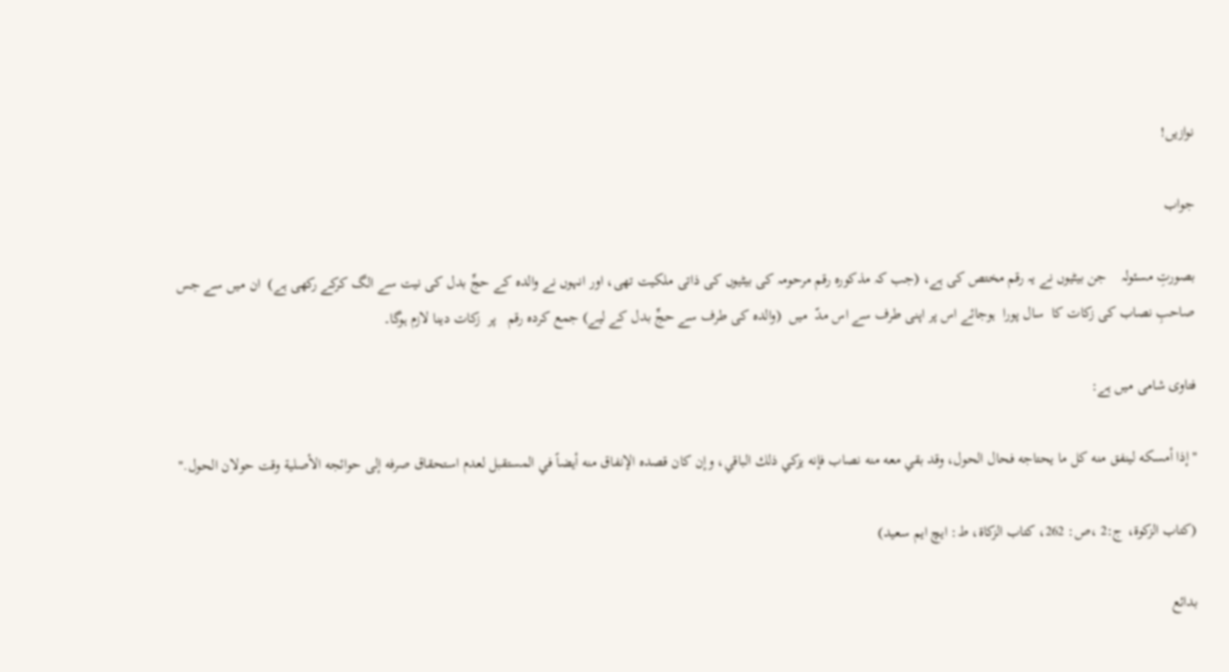نوازیں!

جواب

بصورتِ مسئولہ    جن بیٹیوں نے یہ رقم مختص کی ہے، (جب کہ مذکورہ رقم مرحومہ کی بیٹیوں کی ذاتی ملکیت تھی، اور انہوں نے والدہ کے حجِّ بدل کی نیت سے الگ کرکے رکھی ہے)  ان میں سے جس صاحبِ نصاب کی زکات کا  سال پورا  ہوجائے اس پر اپنی طرف سے اس مدّ  میں  (والدہ کی طرف سے حجِّ بدل کے لیے) جمع کردہ رقم   پر  زکات دینا لازم ہوگا۔

فتاوی شامی میں ہے:

"إذا أمسكه لينفق منه كل ما يحتاجه فحال الحول، وقد بقي معه منه نصاب فإنه يزكي ذلك الباقي، وإن كان قصده الإنفاق منه أيضاً في المستقبل لعدم استحقاق صرفه إلى حوائجه الأصلية وقت حولان الحول."

(كتاب الزكوة، ج:2 ،ص: 262، کتاب الزکاة، ط: ایچ ایم سعید)

بدائع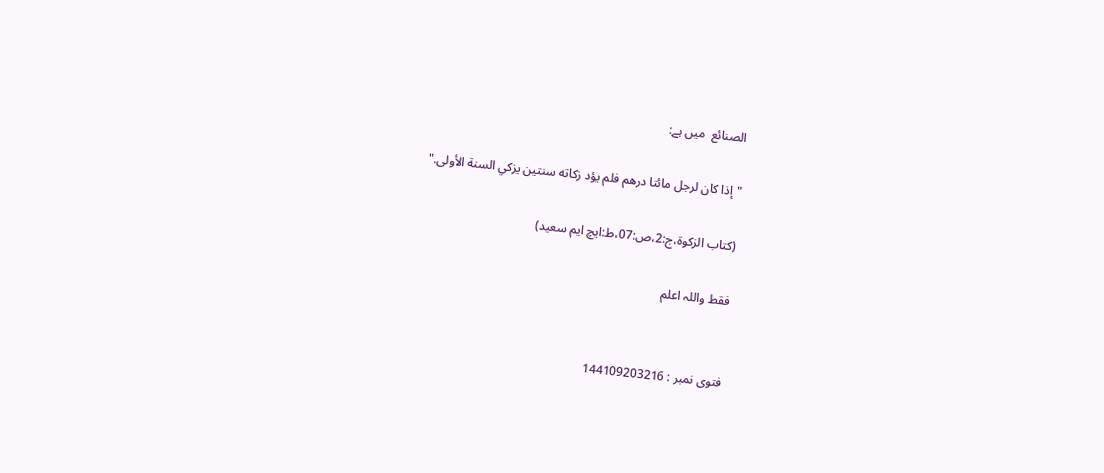الصنائع  میں ہے:

"إذا کان لرجل مائتا درهم فلم یؤد زکاته سنتین یزكي السنة الأولی."

(كتاب الزكوة،ج:2،ص:07،ط:ایچ ایم سعید)

فقط واللہ اعلم


فتوی نمبر : 144109203216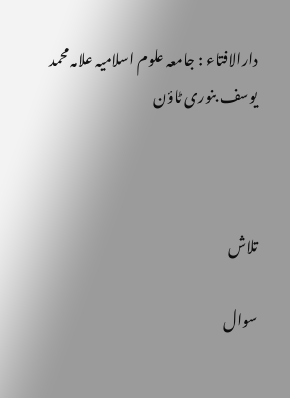دارالافتاء : جامعہ علوم اسلامیہ علامہ محمد یوسف بنوری ٹاؤن



تلاش

سوال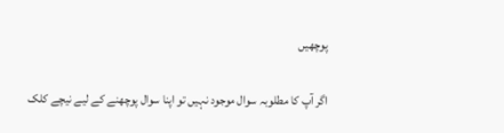پوچھیں

اگر آپ کا مطلوبہ سوال موجود نہیں تو اپنا سوال پوچھنے کے لیے نیچے کلک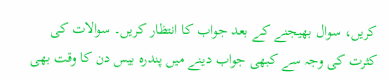کریں، سوال بھیجنے کے بعد جواب کا انتظار کریں۔ سوالات کی کثرت کی وجہ سے کبھی جواب دینے میں پندرہ بیس دن کا وقت بھی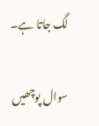لگ جاتا ہے۔

سوال پوچھیں